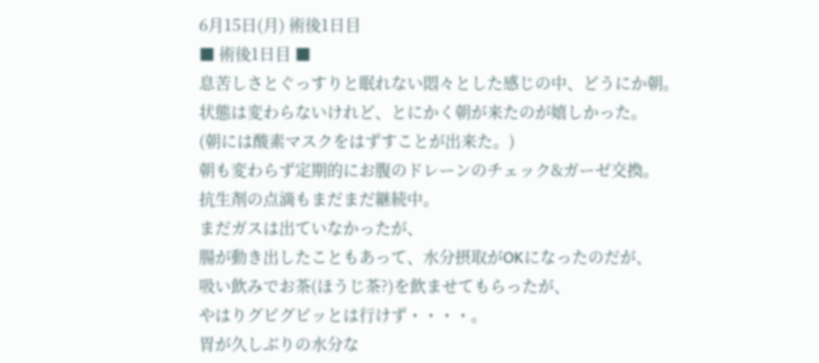6月15日(月) 術後1日目
■ 術後1日目 ■
息苦しさとぐっすりと眠れない悶々とした感じの中、どうにか朝。
状態は変わらないけれど、とにかく朝が来たのが嬉しかった。
(朝には酸素マスクをはずすことが出来た。)
朝も変わらず定期的にお腹のドレーンのチェック&ガーゼ交換。
抗生剤の点滴もまだまだ継続中。
まだガスは出ていなかったが、
腸が動き出したこともあって、水分摂取がOKになったのだが、
吸い飲みでお茶(ほうじ茶?)を飲ませてもらったが、
やはりグビグビッとは行けず・・・・。
胃が久しぶりの水分な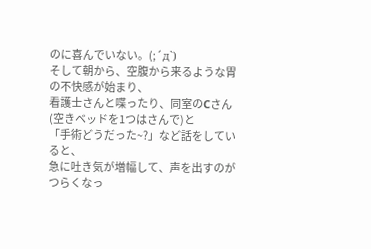のに喜んでいない。(;´д`)
そして朝から、空腹から来るような胃の不快感が始まり、
看護士さんと喋ったり、同室のCさん(空きベッドを1つはさんで)と
「手術どうだった~?」など話をしていると、
急に吐き気が増幅して、声を出すのがつらくなっ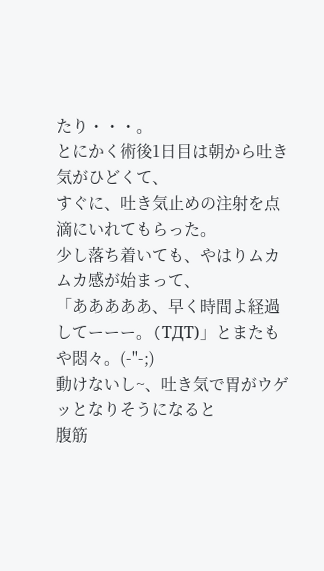たり・・・。
とにかく術後1日目は朝から吐き気がひどくて、
すぐに、吐き気止めの注射を点滴にいれてもらった。
少し落ち着いても、やはりムカムカ感が始まって、
「あああああ、早く時間よ経過してーーー。(TДT)」とまたもや悶々。(-"-;)
動けないし~、吐き気で胃がウゲッとなりそうになると
腹筋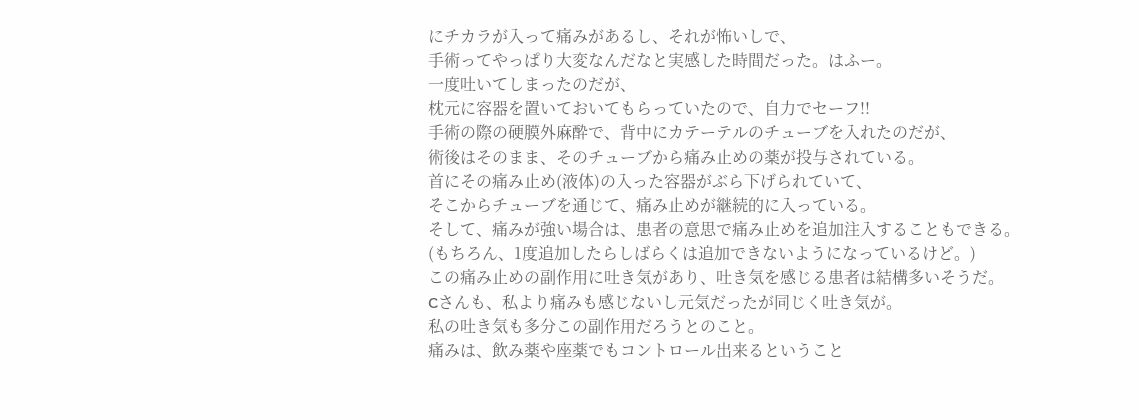にチカラが入って痛みがあるし、それが怖いしで、
手術ってやっぱり大変なんだなと実感した時間だった。はふー。
一度吐いてしまったのだが、
枕元に容器を置いておいてもらっていたので、自力でセーフ!!
手術の際の硬膜外麻酔で、背中にカテーテルのチューブを入れたのだが、
術後はそのまま、そのチューブから痛み止めの薬が投与されている。
首にその痛み止め(液体)の入った容器がぶら下げられていて、
そこからチューブを通じて、痛み止めが継続的に入っている。
そして、痛みが強い場合は、患者の意思で痛み止めを追加注入することもできる。
(もちろん、1度追加したらしばらくは追加できないようになっているけど。)
この痛み止めの副作用に吐き気があり、吐き気を感じる患者は結構多いそうだ。
Cさんも、私より痛みも感じないし元気だったが同じく吐き気が。
私の吐き気も多分この副作用だろうとのこと。
痛みは、飲み薬や座薬でもコントロール出来るということ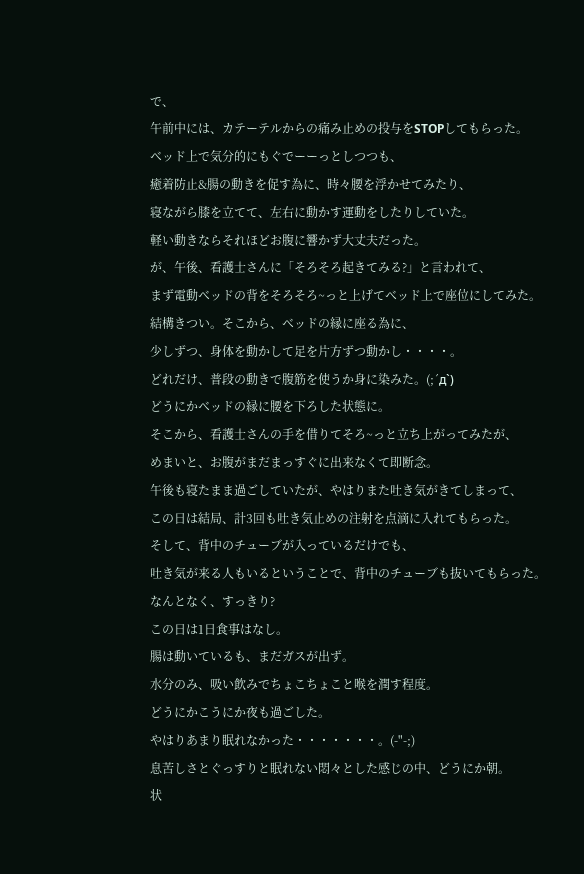で、
午前中には、カテーテルからの痛み止めの投与をSTOPしてもらった。
ベッド上で気分的にもぐでーーっとしつつも、
癒着防止&腸の動きを促す為に、時々腰を浮かせてみたり、
寝ながら膝を立てて、左右に動かす運動をしたりしていた。
軽い動きならそれほどお腹に響かず大丈夫だった。
が、午後、看護士さんに「そろそろ起きてみる?」と言われて、
まず電動ベッドの背をそろそろ~っと上げてベッド上で座位にしてみた。
結構きつい。そこから、ベッドの縁に座る為に、
少しずつ、身体を動かして足を片方ずつ動かし・・・・。
どれだけ、普段の動きで腹筋を使うか身に染みた。(;´д`)
どうにかベッドの縁に腰を下ろした状態に。
そこから、看護士さんの手を借りてそろ~っと立ち上がってみたが、
めまいと、お腹がまだまっすぐに出来なくて即断念。
午後も寝たまま過ごしていたが、やはりまた吐き気がきてしまって、
この日は結局、計3回も吐き気止めの注射を点滴に入れてもらった。
そして、背中のチューブが入っているだけでも、
吐き気が来る人もいるということで、背中のチューブも抜いてもらった。
なんとなく、すっきり?
この日は1日食事はなし。
腸は動いているも、まだガスが出ず。
水分のみ、吸い飲みでちょこちょこと喉を潤す程度。
どうにかこうにか夜も過ごした。
やはりあまり眠れなかった・・・・・・・。(-"-;)
息苦しさとぐっすりと眠れない悶々とした感じの中、どうにか朝。
状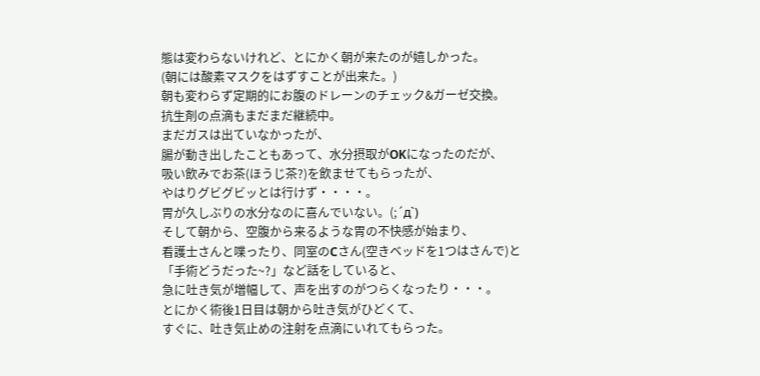態は変わらないけれど、とにかく朝が来たのが嬉しかった。
(朝には酸素マスクをはずすことが出来た。)
朝も変わらず定期的にお腹のドレーンのチェック&ガーゼ交換。
抗生剤の点滴もまだまだ継続中。
まだガスは出ていなかったが、
腸が動き出したこともあって、水分摂取がOKになったのだが、
吸い飲みでお茶(ほうじ茶?)を飲ませてもらったが、
やはりグビグビッとは行けず・・・・。
胃が久しぶりの水分なのに喜んでいない。(;´д`)
そして朝から、空腹から来るような胃の不快感が始まり、
看護士さんと喋ったり、同室のCさん(空きベッドを1つはさんで)と
「手術どうだった~?」など話をしていると、
急に吐き気が増幅して、声を出すのがつらくなったり・・・。
とにかく術後1日目は朝から吐き気がひどくて、
すぐに、吐き気止めの注射を点滴にいれてもらった。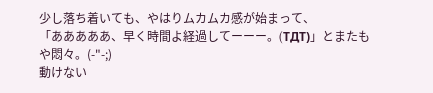少し落ち着いても、やはりムカムカ感が始まって、
「あああああ、早く時間よ経過してーーー。(TДT)」とまたもや悶々。(-"-;)
動けない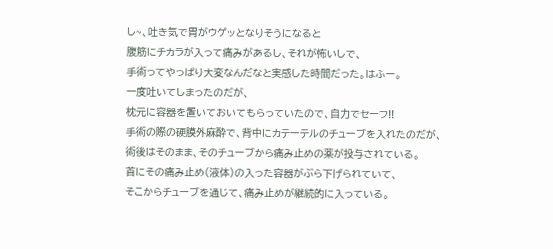し~、吐き気で胃がウゲッとなりそうになると
腹筋にチカラが入って痛みがあるし、それが怖いしで、
手術ってやっぱり大変なんだなと実感した時間だった。はふー。
一度吐いてしまったのだが、
枕元に容器を置いておいてもらっていたので、自力でセーフ!!
手術の際の硬膜外麻酔で、背中にカテーテルのチューブを入れたのだが、
術後はそのまま、そのチューブから痛み止めの薬が投与されている。
首にその痛み止め(液体)の入った容器がぶら下げられていて、
そこからチューブを通じて、痛み止めが継続的に入っている。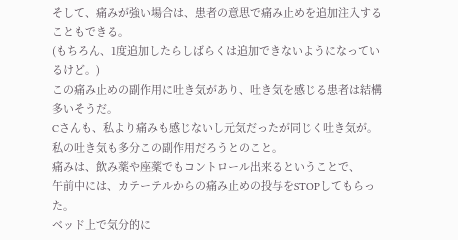そして、痛みが強い場合は、患者の意思で痛み止めを追加注入することもできる。
(もちろん、1度追加したらしばらくは追加できないようになっているけど。)
この痛み止めの副作用に吐き気があり、吐き気を感じる患者は結構多いそうだ。
Cさんも、私より痛みも感じないし元気だったが同じく吐き気が。
私の吐き気も多分この副作用だろうとのこと。
痛みは、飲み薬や座薬でもコントロール出来るということで、
午前中には、カテーテルからの痛み止めの投与をSTOPしてもらった。
ベッド上で気分的に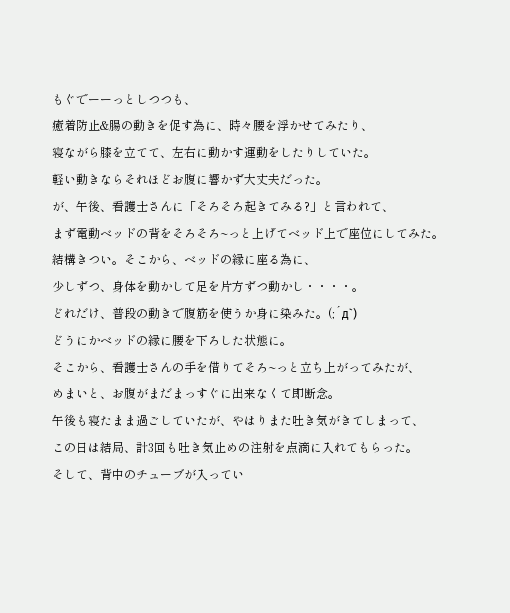もぐでーーっとしつつも、
癒着防止&腸の動きを促す為に、時々腰を浮かせてみたり、
寝ながら膝を立てて、左右に動かす運動をしたりしていた。
軽い動きならそれほどお腹に響かず大丈夫だった。
が、午後、看護士さんに「そろそろ起きてみる?」と言われて、
まず電動ベッドの背をそろそろ~っと上げてベッド上で座位にしてみた。
結構きつい。そこから、ベッドの縁に座る為に、
少しずつ、身体を動かして足を片方ずつ動かし・・・・。
どれだけ、普段の動きで腹筋を使うか身に染みた。(;´д`)
どうにかベッドの縁に腰を下ろした状態に。
そこから、看護士さんの手を借りてそろ~っと立ち上がってみたが、
めまいと、お腹がまだまっすぐに出来なくて即断念。
午後も寝たまま過ごしていたが、やはりまた吐き気がきてしまって、
この日は結局、計3回も吐き気止めの注射を点滴に入れてもらった。
そして、背中のチューブが入ってい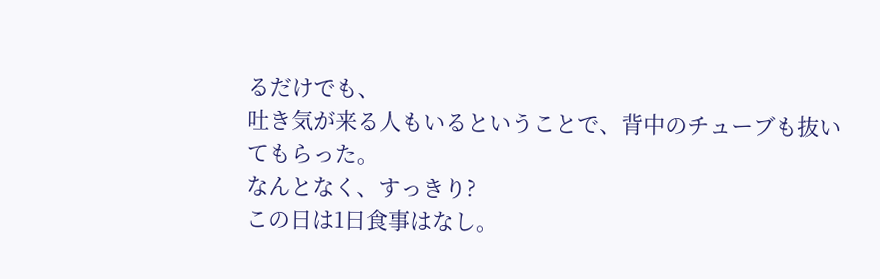るだけでも、
吐き気が来る人もいるということで、背中のチューブも抜いてもらった。
なんとなく、すっきり?
この日は1日食事はなし。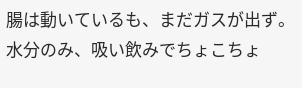腸は動いているも、まだガスが出ず。
水分のみ、吸い飲みでちょこちょ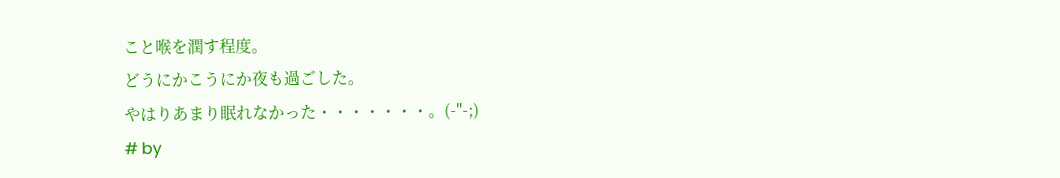こと喉を潤す程度。
どうにかこうにか夜も過ごした。
やはりあまり眠れなかった・・・・・・・。(-"-;)
# by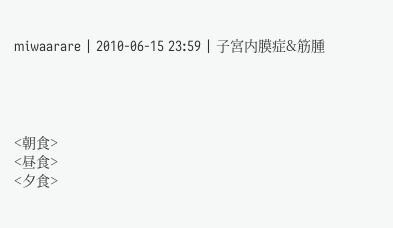miwaarare | 2010-06-15 23:59 | 子宮内膜症&筋腫




<朝食>
<昼食>
<夕食>